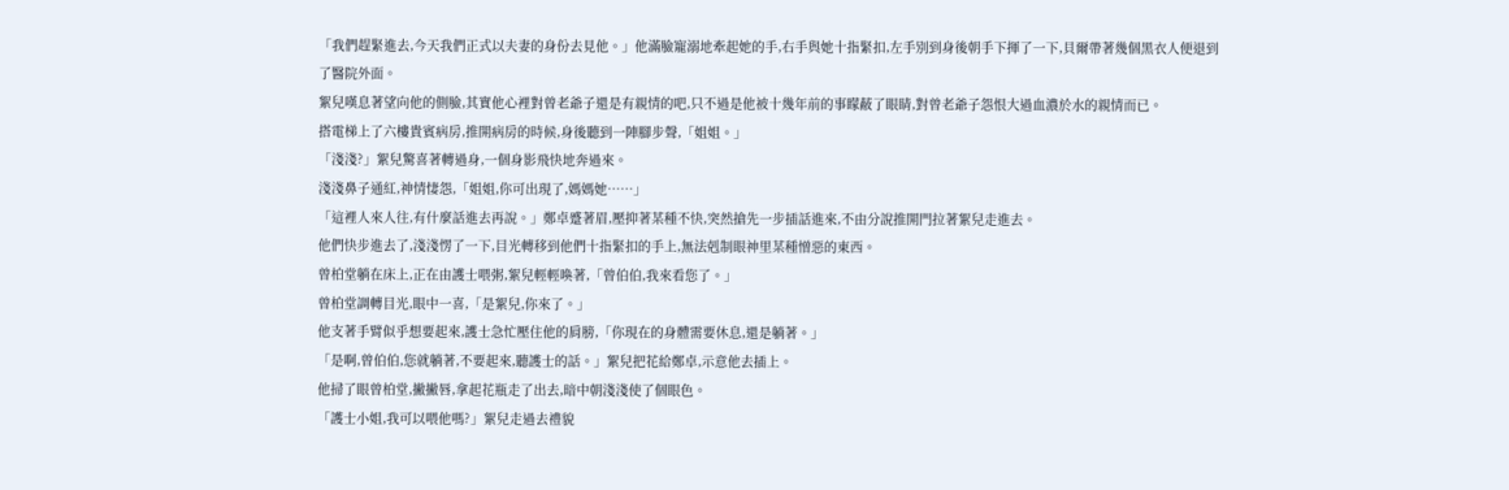「我們趕緊進去,今天我們正式以夫妻的身份去見他。」他滿臉寵溺地牽起她的手,右手與她十指緊扣,左手別到身後朝手下揮了一下,貝爾帶著幾個黑衣人便退到了醫院外面。
絮兒嘆息著望向他的側臉,其實他心裡對曾老爺子還是有親情的吧,只不過是他被十幾年前的事矇蔽了眼睛,對曾老爺子怨恨大過血濃於水的親情而已。
搭電梯上了六樓貴賓病房,推開病房的時候,身後聽到一陣腳步聲,「姐姐。」
「淺淺?」絮兒驚喜著轉過身,一個身影飛快地奔過來。
淺淺鼻子通紅,神情悽怨,「姐姐,你可出現了,媽媽她……」
「這裡人來人往,有什麼話進去再說。」鄭卓蹙著眉,壓抑著某種不快,突然搶先一步插話進來,不由分說推開門拉著絮兒走進去。
他們快步進去了,淺淺愣了一下,目光轉移到他們十指緊扣的手上,無法剋制眼神里某種憎惡的東西。
曾柏堂躺在床上,正在由護士喂粥,絮兒輕輕喚著,「曾伯伯,我來看您了。」
曾柏堂調轉目光,眼中一喜,「是絮兒,你來了。」
他支著手臂似乎想要起來,護士急忙壓住他的肩膀,「你現在的身體需要休息,還是躺著。」
「是啊,曾伯伯,您就躺著,不要起來,聽護士的話。」絮兒把花給鄭卓,示意他去插上。
他掃了眼曾柏堂,撇撇唇,拿起花瓶走了出去,暗中朝淺淺使了個眼色。
「護士小姐,我可以喂他嗎?」絮兒走過去禮貌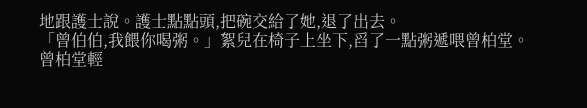地跟護士說。護士點點頭,把碗交給了她,退了出去。
「曾伯伯,我餵你喝粥。」絮兒在椅子上坐下,舀了一點粥遞喂曾柏堂。
曾柏堂輕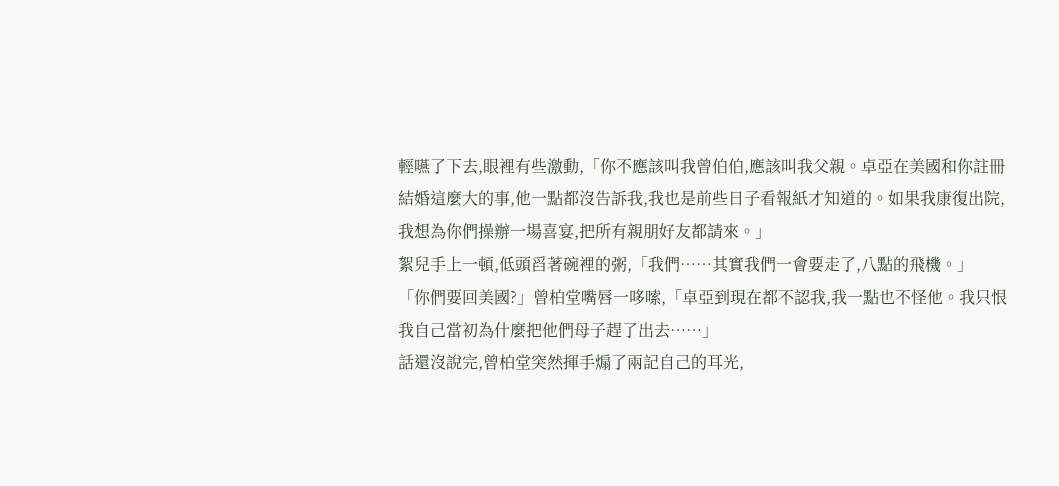輕嚥了下去,眼裡有些激動,「你不應該叫我曾伯伯,應該叫我父親。卓亞在美國和你註冊結婚這麼大的事,他一點都沒告訴我,我也是前些日子看報紙才知道的。如果我康復出院,我想為你們操辦一場喜宴,把所有親朋好友都請來。」
絮兒手上一頓,低頭舀著碗裡的粥,「我們……其實我們一會要走了,八點的飛機。」
「你們要回美國?」曾柏堂嘴唇一哆嗦,「卓亞到現在都不認我,我一點也不怪他。我只恨我自己當初為什麼把他們母子趕了出去……」
話還沒說完,曾柏堂突然揮手煽了兩記自己的耳光,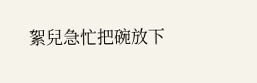絮兒急忙把碗放下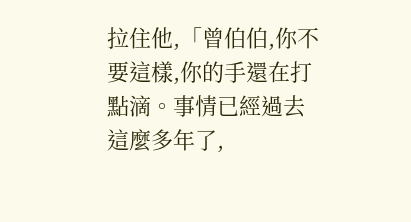拉住他,「曾伯伯,你不要這樣,你的手還在打點滴。事情已經過去這麼多年了,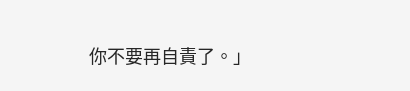你不要再自責了。」